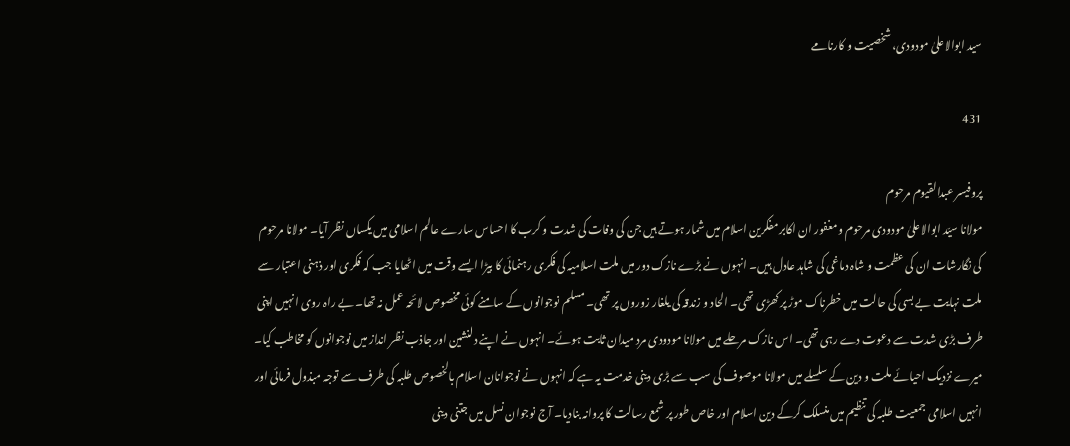سید ابوالاعلیٰ مودودی، شخصیت و کارنامے

431

پروفیسر عبدالقیوم مرحوم
مولانا سیّد ابوالاعلیٰ مودودی مرحوم و مغفور ان اکابر مفکرین اسلام میں شمار ہوتے ہیں جن کی وفات کی شدت و کرب کا احساس سارے عالم اسلامی میں یکساں نظر آیا۔ مولانا مرحوم کی نگارشات ان کی عظمت و شاہ دماغی کی شاہد عادل ہیں۔ انہوں نے بڑے نازک دور میں ملت اسلامیہ کی فکری رہنمائی کا بیڑا ایسے وقت میں اٹھایا جب کہ فکری اور ذہنی اعتبار سے ملت نہایت بے بسی کی حالت میں خطرناک موڑ پر کھڑی تھی۔ الحاد و زندقہ کی یلغار زوروں پر تھی۔ مسلم نوجوانوں کے سامنے کوئی مخصوص لائحہ عمل نہ تھا۔ بے راہ روی انہیں اپنی طرف بڑی شدت سے دعوت دے رہی تھی۔ اس نازک مرحلے میں مولانا مودودی مرد میدان ثابت ہوئے۔ انہوں نے اپنے دلنشین اور جاذب نظر انداز میں نوجوانوں کو مخاطب کیا۔ میرے نزدیک احیائے ملت و دین کے سلسلے میں مولانا موصوف کی سب سے بڑی دینی خدمت یہ ہے کہ انہوں نے نوجوانان اسلام بالخصوص طلبہ کی طرف سے توجہ مبذول فرمائی اور انہیں اسلامی جمعیت طلبہ کی تنظیم میں منسلک کرکے دین اسلام اور خاص طور پر شمع رسالت کا پروانہ بنادیا۔ آج نوجوان نسل میں جتنی دینی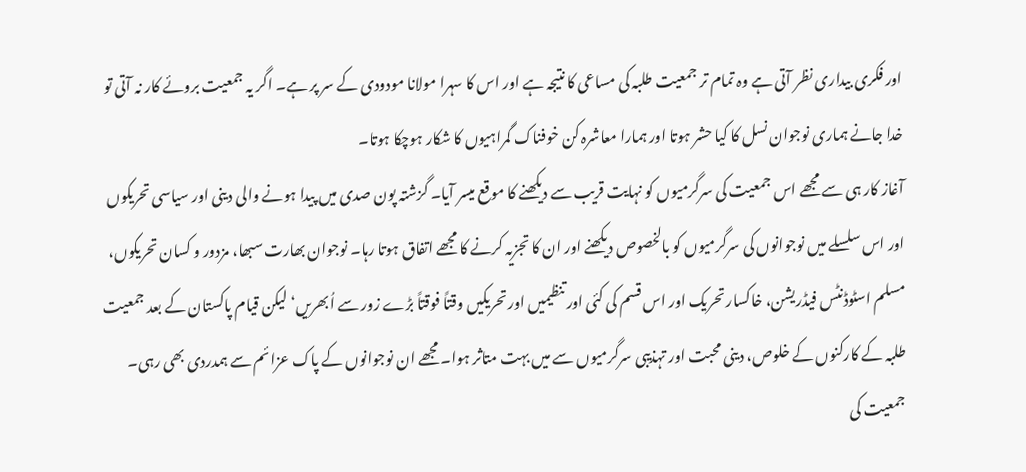اور فکری بیداری نظر آتی ہے وہ تمام تر جمعیت طلبہ کی مساعی کا نتیجہ ہے اور اس کا سہرا مولانا مودودی کے سر پر ہے۔ اگر یہ جمعیت بروئے کار نہ آتی تو خدا جانے ہماری نوجوان نسل کا کیا حشر ہوتا اور ہمارا معاشرہ کن خوفناک گمراہیوں کا شکار ہوچکا ہوتا۔
آغاز کار ہی سے مجھے اس جمعیت کی سرگرمیوں کو نہایت قریب سے دیکھنے کا موقع میسر آیا۔ گزشتہ پون صدی میں پیدا ہونے والی دینی اور سیاسی تحریکوں اور اس سلسلے میں نوجوانوں کی سرگرمیوں کو بالخصوص دیکھنے اور ان کا تجزیہ کرنے کا مجھے اتفاق ہوتا رہا۔ نوجوان بھارت سبھا، مزدور و کسان تحریکوں، مسلم اسٹوڈنٹس فیڈریشن، خاکسار تحریک اور اس قسم کی کئی اور تنظیمیں اور تحریکیں وقتاً فوقتاً بڑے زور سے اُبھریں‘ لیکن قیام پاکستان کے بعد جمعیت طلبہ کے کارکنوں کے خلوص، دینی محبت اور تہذیبی سرگرمیوں سے میں بہت متاثر ہوا۔ مجھے ان نوجوانوں کے پاک عزائم سے ہمدردی بھی رہی۔ جمعیت کی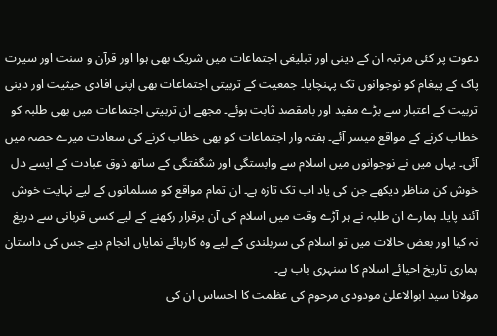دعوت پر کئی مرتبہ ان کے دینی اور تبلیغی اجتماعات میں شریک بھی ہوا اور قرآن و سنت اور سیرت پاک کے پیغام کو نوجوانوں تک پہنچایا۔ جمعیت کے تربیتی اجتماعات بھی اپنی افادی حیثیت اور دینی تربیت کے اعتبار سے بڑے مفید اور بامقصد ثابت ہوئے۔ مجھے ان تربیتی اجتماعات میں بھی طلبہ کو خطاب کرنے کے مواقع میسر آئے۔ ہفتہ وار اجتماعات کو بھی خطاب کرنے کی سعادت میرے حصہ میں آئی۔ یہاں میں نے نوجوانوں میں اسلام سے وابستگی اور شگفتگی کے ساتھ ذوق عبادت کے ایسے دل خوش کن مناظر دیکھے جن کی یاد اب تک تازہ ہے۔ ان تمام مواقع کو مسلمانوں کے لیے نہایت خوش آئند پایا۔ ہمارے ان طلبہ نے ہر آڑے وقت میں اسلام کی آن برقرار رکھنے کے لیے کسی قربانی سے دریغ نہ کیا اور بعض حالات میں تو اسلام کی سربلندی کے لیے وہ کارہائے نمایاں انجام دیے جس کی داستان ہماری تاریخ احیائے اسلام کا سنہری باب ہے۔
مولانا سید ابوالاعلیٰ مودودی مرحوم کی عظمت کا احساس ان کی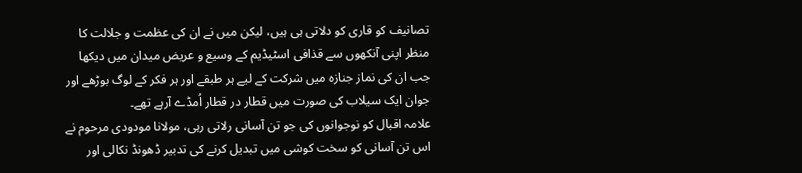تصانیف کو قاری کو دلاتی ہی ہیں، لیکن میں نے ان کی عظمت و جلالت کا منظر اپنی آنکھوں سے قذافی اسٹیڈیم کے وسیع و عریض میدان میں دیکھا جب ان کی نماز جنازہ میں شرکت کے لیے ہر طبقے اور ہر فکر کے لوگ بوڑھے اور جوان ایک سیلاب کی صورت میں قطار در قطار اُمڈے آرہے تھے۔
علامہ اقبال کو نوجوانوں کی جو تن آسانی رلاتی رہی، مولانا مودودی مرحوم نے اس تن آسانی کو سخت کوشی میں تبدیل کرنے کی تدبیر ڈھونڈ نکالی اور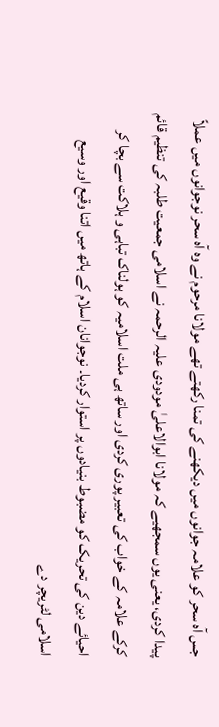جس آہ سحر کو علامہ جوانوں میں دیکھنے کی تمنا رکھتے تھے مولانا مرحوم نے وہ آہ سحر نوجوانوں میں عملاً پیدا کردی، یعنی یوں سمجھیے کہ مولانا ابوالاعلیٰ مودودی علیہ الرحمہ نے اسلامی جمعیت طلبہ کی تنظیم قائم کرکے علامہ کے خواب کی تعبیر پوری کردی اور ساتھ ہی ملت اسلامیہ کو ہولناک تباہی و ہلاکت سے بچا کر احیائے دین کی تحریک کو مضبوط بنیادوں پر استوار کردیا۔ نوجوانان اسلام کے ہاتھ میں اتنا وقیع اور وسیع اسلامی لٹریچر دے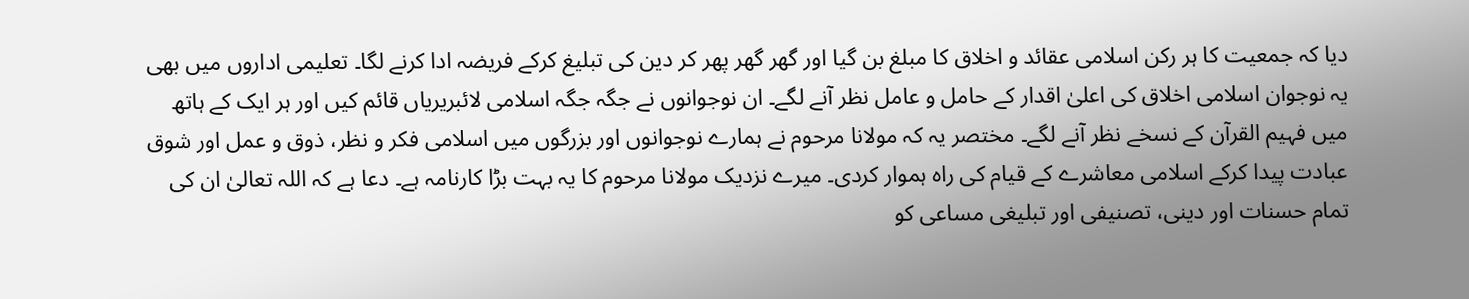دیا کہ جمعیت کا ہر رکن اسلامی عقائد و اخلاق کا مبلغ بن گیا اور گھر گھر پھر کر دین کی تبلیغ کرکے فریضہ ادا کرنے لگا۔ تعلیمی اداروں میں بھی یہ نوجوان اسلامی اخلاق کی اعلیٰ اقدار کے حامل و عامل نظر آنے لگے۔ ان نوجوانوں نے جگہ جگہ اسلامی لائبریریاں قائم کیں اور ہر ایک کے ہاتھ میں فہیم القرآن کے نسخے نظر آنے لگے۔ مختصر یہ کہ مولانا مرحوم نے ہمارے نوجوانوں اور بزرگوں میں اسلامی فکر و نظر، ذوق و عمل اور شوق عبادت پیدا کرکے اسلامی معاشرے کے قیام کی راہ ہموار کردی۔ میرے نزدیک مولانا مرحوم کا یہ بہت بڑا کارنامہ ہے۔ دعا ہے کہ اللہ تعالیٰ ان کی تمام حسنات اور دینی، تصنیفی اور تبلیغی مساعی کو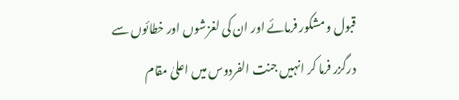قبول و مشکور فرمائے اور ان کی لغزشوں اور خطائوں سے درگزر فرما کر انہیں جنت الفردوس میں اعلیٰ مقام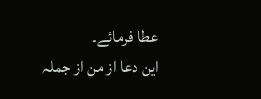عطا فرمائے۔
این دعا از من از جملہ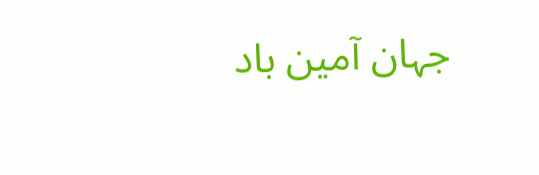جہان آمین باد